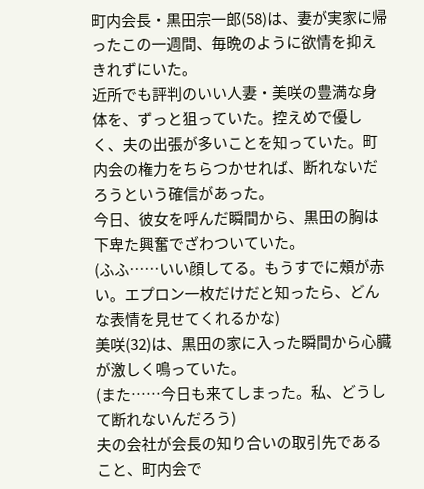町内会長・黒田宗一郎(58)は、妻が実家に帰ったこの一週間、毎晩のように欲情を抑えきれずにいた。
近所でも評判のいい人妻・美咲の豊満な身体を、ずっと狙っていた。控えめで優しく、夫の出張が多いことを知っていた。町内会の権力をちらつかせれば、断れないだろうという確信があった。
今日、彼女を呼んだ瞬間から、黒田の胸は下卑た興奮でざわついていた。
(ふふ……いい顔してる。もうすでに頰が赤い。エプロン一枚だけだと知ったら、どんな表情を見せてくれるかな)
美咲(32)は、黒田の家に入った瞬間から心臓が激しく鳴っていた。
(また……今日も来てしまった。私、どうして断れないんだろう)
夫の会社が会長の知り合いの取引先であること、町内会で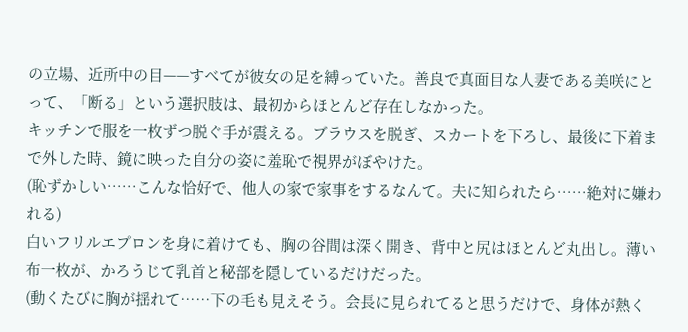の立場、近所中の目——すべてが彼女の足を縛っていた。善良で真面目な人妻である美咲にとって、「断る」という選択肢は、最初からほとんど存在しなかった。
キッチンで服を一枚ずつ脱ぐ手が震える。ブラウスを脱ぎ、スカートを下ろし、最後に下着まで外した時、鏡に映った自分の姿に羞恥で視界がぼやけた。
(恥ずかしい……こんな恰好で、他人の家で家事をするなんて。夫に知られたら……絶対に嫌われる)
白いフリルエプロンを身に着けても、胸の谷間は深く開き、背中と尻はほとんど丸出し。薄い布一枚が、かろうじて乳首と秘部を隠しているだけだった。
(動くたびに胸が揺れて……下の毛も見えそう。会長に見られてると思うだけで、身体が熱く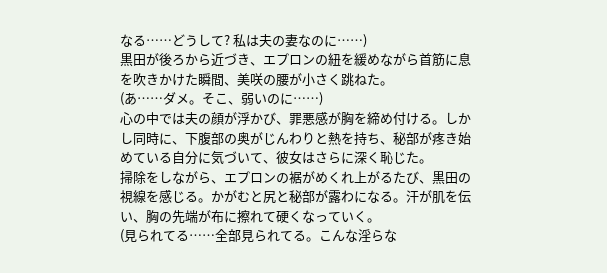なる……どうして? 私は夫の妻なのに……)
黒田が後ろから近づき、エプロンの紐を緩めながら首筋に息を吹きかけた瞬間、美咲の腰が小さく跳ねた。
(あ……ダメ。そこ、弱いのに……)
心の中では夫の顔が浮かび、罪悪感が胸を締め付ける。しかし同時に、下腹部の奥がじんわりと熱を持ち、秘部が疼き始めている自分に気づいて、彼女はさらに深く恥じた。
掃除をしながら、エプロンの裾がめくれ上がるたび、黒田の視線を感じる。かがむと尻と秘部が露わになる。汗が肌を伝い、胸の先端が布に擦れて硬くなっていく。
(見られてる……全部見られてる。こんな淫らな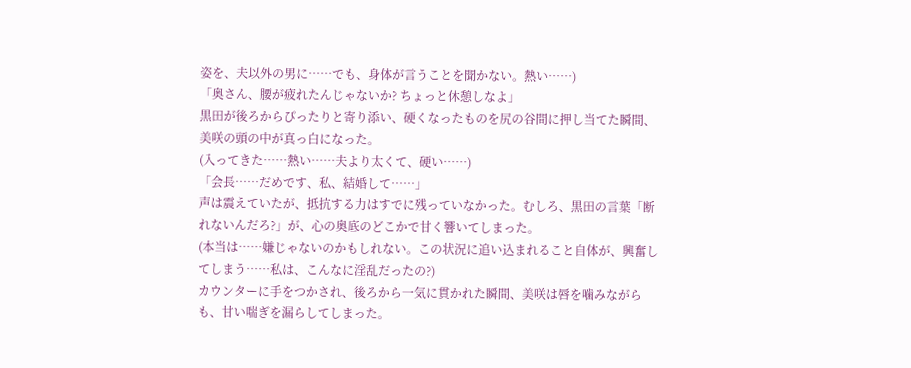姿を、夫以外の男に……でも、身体が言うことを聞かない。熱い……)
「奥さん、腰が疲れたんじゃないか? ちょっと休憩しなよ」
黒田が後ろからぴったりと寄り添い、硬くなったものを尻の谷間に押し当てた瞬間、美咲の頭の中が真っ白になった。
(入ってきた……熱い……夫より太くて、硬い……)
「会長……だめです、私、結婚して……」
声は震えていたが、抵抗する力はすでに残っていなかった。むしろ、黒田の言葉「断れないんだろ?」が、心の奥底のどこかで甘く響いてしまった。
(本当は……嫌じゃないのかもしれない。この状況に追い込まれること自体が、興奮してしまう……私は、こんなに淫乱だったの?)
カウンターに手をつかされ、後ろから一気に貫かれた瞬間、美咲は唇を噛みながらも、甘い喘ぎを漏らしてしまった。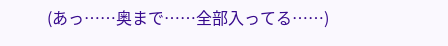(あっ……奥まで……全部入ってる……)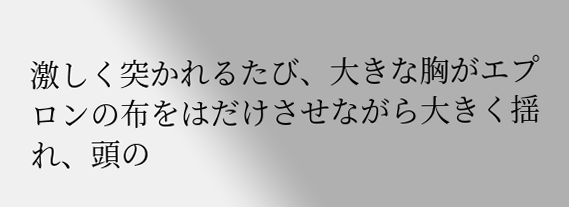激しく突かれるたび、大きな胸がエプロンの布をはだけさせながら大きく揺れ、頭の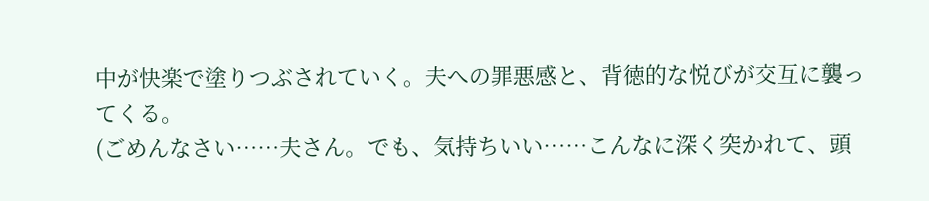中が快楽で塗りつぶされていく。夫への罪悪感と、背徳的な悦びが交互に襲ってくる。
(ごめんなさい……夫さん。でも、気持ちいい……こんなに深く突かれて、頭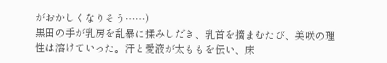がおかしくなりそう……)
黒田の手が乳房を乱暴に揉みしだき、乳首を摘まむたび、美咲の理性は溶けていった。汗と愛液が太ももを伝い、床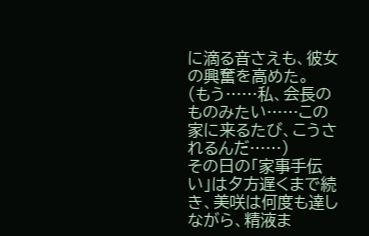に滴る音さえも、彼女の興奮を高めた。
(もう……私、会長のものみたい……この家に来るたび、こうされるんだ……)
その日の「家事手伝い」は夕方遅くまで続き、美咲は何度も達しながら、精液ま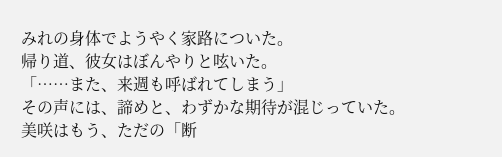みれの身体でようやく家路についた。
帰り道、彼女はぼんやりと呟いた。
「……また、来週も呼ばれてしまう」
その声には、諦めと、わずかな期待が混じっていた。
美咲はもう、ただの「断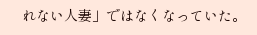れない人妻」ではなくなっていた。